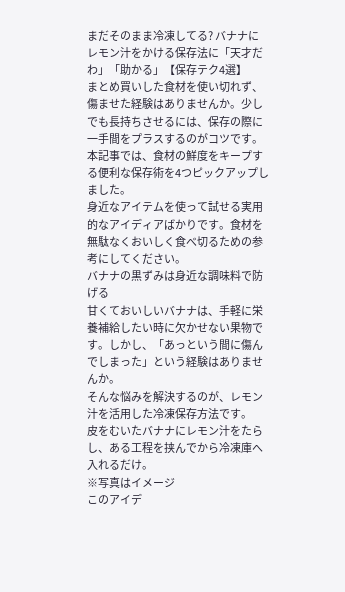まだそのまま冷凍してる? バナナにレモン汁をかける保存法に「天才だわ」「助かる」【保存テク4選】
まとめ買いした食材を使い切れず、傷ませた経験はありませんか。少しでも長持ちさせるには、保存の際に一手間をプラスするのがコツです。
本記事では、食材の鮮度をキープする便利な保存術を4つピックアップしました。
身近なアイテムを使って試せる実用的なアイディアばかりです。食材を無駄なくおいしく食べ切るための参考にしてください。
バナナの黒ずみは身近な調味料で防げる
甘くておいしいバナナは、手軽に栄養補給したい時に欠かせない果物です。しかし、「あっという間に傷んでしまった」という経験はありませんか。
そんな悩みを解決するのが、レモン汁を活用した冷凍保存方法です。
皮をむいたバナナにレモン汁をたらし、ある工程を挟んでから冷凍庫へ入れるだけ。
※写真はイメージ
このアイデ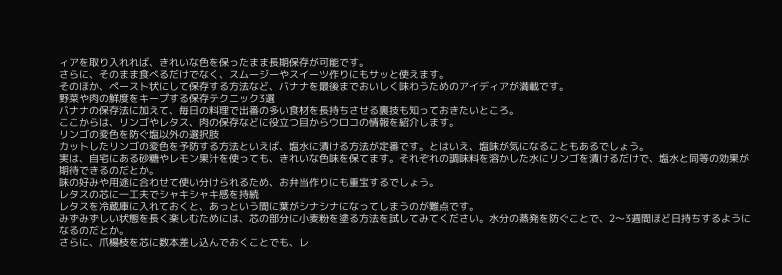ィアを取り入れれば、きれいな色を保ったまま長期保存が可能です。
さらに、そのまま食べるだけでなく、スムージーやスイーツ作りにもサッと使えます。
そのほか、ペースト状にして保存する方法など、バナナを最後までおいしく味わうためのアイディアが満載です。
野菜や肉の鮮度をキープする保存テクニック3選
バナナの保存法に加えて、毎日の料理で出番の多い食材を長持ちさせる裏技も知っておきたいところ。
ここからは、リンゴやレタス、肉の保存などに役立つ目からウロコの情報を紹介します。
リンゴの変色を防ぐ塩以外の選択肢
カットしたリンゴの変色を予防する方法といえば、塩水に漬ける方法が定番です。とはいえ、塩味が気になることもあるでしょう。
実は、自宅にある砂糖やレモン果汁を使っても、きれいな色味を保てます。それぞれの調味料を溶かした水にリンゴを漬けるだけで、塩水と同等の効果が期待できるのだとか。
味の好みや用途に合わせて使い分けられるため、お弁当作りにも重宝するでしょう。
レタスの芯に一工夫でシャキシャキ感を持続
レタスを冷蔵庫に入れておくと、あっという間に葉がシナシナになってしまうのが難点です。
みずみずしい状態を長く楽しむためには、芯の部分に小麦粉を塗る方法を試してみてください。水分の蒸発を防ぐことで、2〜3週間ほど日持ちするようになるのだとか。
さらに、爪楊枝を芯に数本差し込んでおくことでも、レ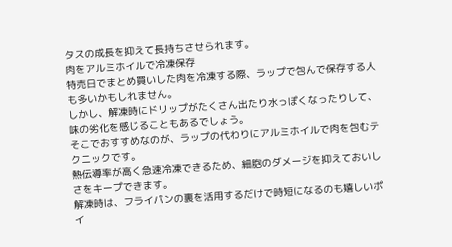タスの成長を抑えて長持ちさせられます。
肉をアルミホイルで冷凍保存
特売日でまとめ買いした肉を冷凍する際、ラップで包んで保存する人も多いかもしれません。
しかし、解凍時にドリップがたくさん出たり水っぽくなったりして、味の劣化を感じることもあるでしょう。
そこでおすすめなのが、ラップの代わりにアルミホイルで肉を包むテクニックです。
熱伝導率が高く急速冷凍できるため、細胞のダメージを抑えておいしさをキープできます。
解凍時は、フライパンの裏を活用するだけで時短になるのも嬉しいポイ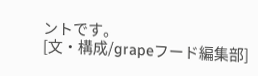ントです。
[文・構成/grapeフード編集部]